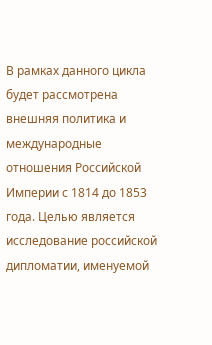В рамках данного цикла будет рассмотрена внешняя политика и международные отношения Российской Империи с 1814 до 1853 года. Целью является исследование российской дипломатии, именуемой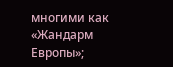многими как «Жандарм Европы»;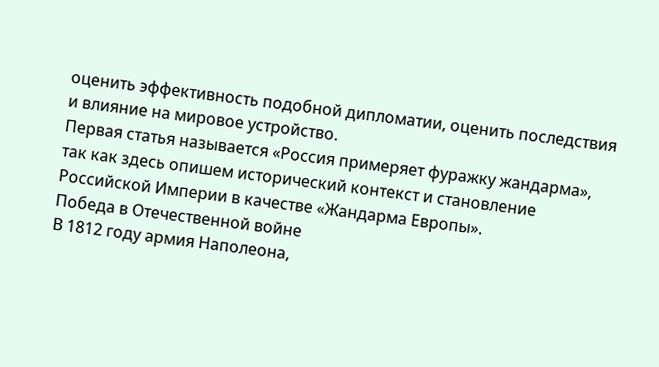оценить эффективность подобной дипломатии, оценить последствия и влияние на мировое устройство.
Первая статья называется «Россия примеряет фуражку жандарма», так как здесь опишем исторический контекст и становление Российской Империи в качестве «Жандарма Европы».
Победа в Отечественной войне
В 1812 году армия Наполеона,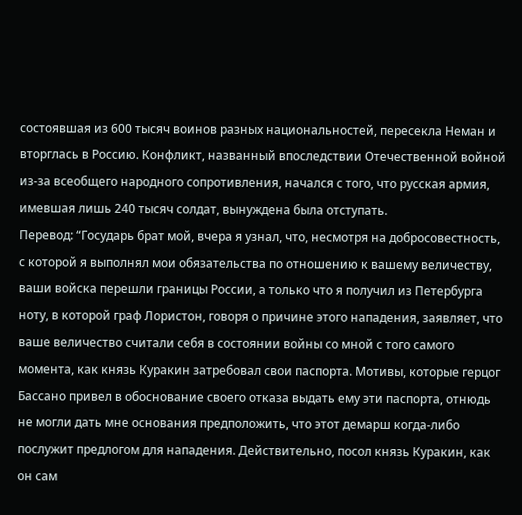состоявшая из 600 тысяч воинов разных национальностей, пересекла Неман и вторглась в Россию. Конфликт, названный впоследствии Отечественной войной из-за всеобщего народного сопротивления, начался с того, что русская армия, имевшая лишь 240 тысяч солдат, вынуждена была отступать.
Перевод: “Государь брат мой, вчера я узнал, что, несмотря на добросовестность, с которой я выполнял мои обязательства по отношению к вашему величеству, ваши войска перешли границы России, а только что я получил из Петербурга ноту, в которой граф Лористон, говоря о причине этого нападения, заявляет, что ваше величество считали себя в состоянии войны со мной с того самого момента, как князь Куракин затребовал свои паспорта. Мотивы, которые герцог Бассано привел в обоснование своего отказа выдать ему эти паспорта, отнюдь не могли дать мне основания предположить, что этот демарш когда-либо послужит предлогом для нападения. Действительно, посол князь Куракин, как он сам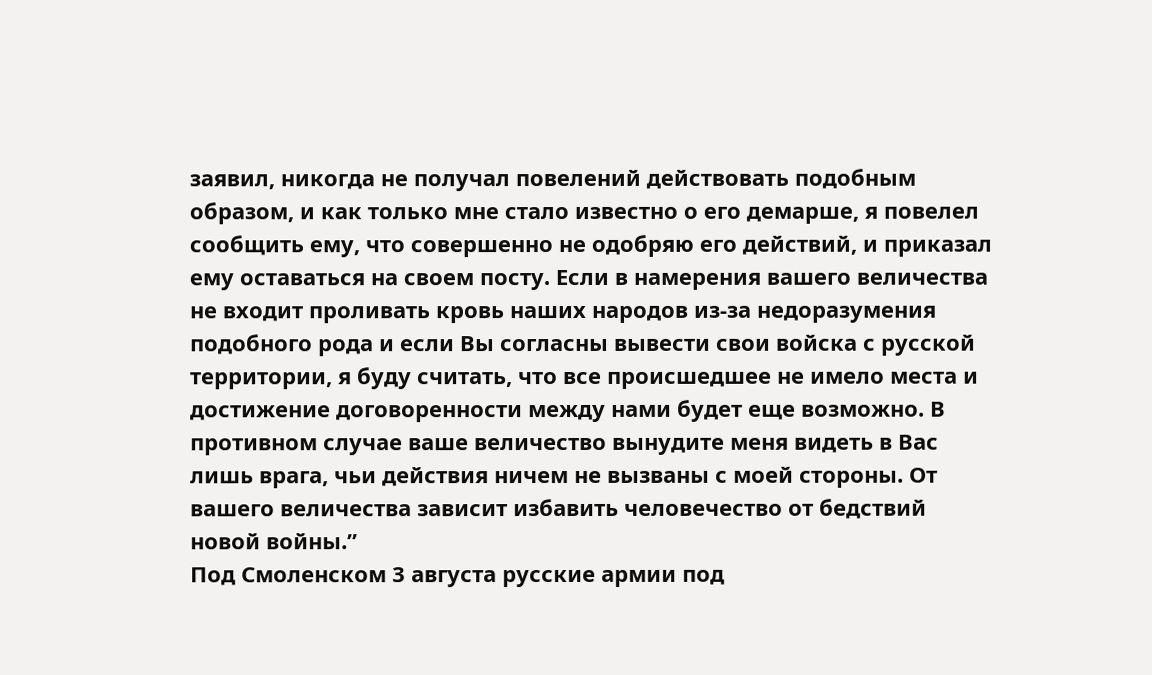заявил, никогда не получал повелений действовать подобным образом, и как только мне стало известно о его демарше, я повелел сообщить ему, что совершенно не одобряю его действий, и приказал ему оставаться на своем посту. Если в намерения вашего величества не входит проливать кровь наших народов из-за недоразумения подобного рода и если Вы согласны вывести свои войска с русской территории, я буду считать, что все происшедшее не имело места и достижение договоренности между нами будет еще возможно. В противном случае ваше величество вынудите меня видеть в Вас лишь врага, чьи действия ничем не вызваны с моей стороны. От вашего величества зависит избавить человечество от бедствий новой войны.”
Под Смоленском 3 августа русские армии под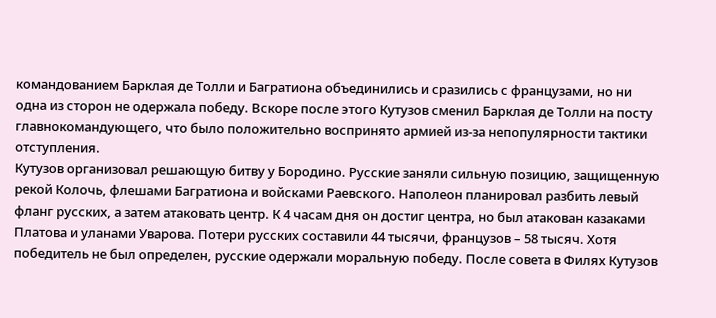командованием Барклая де Толли и Багратиона объединились и сразились с французами, но ни одна из сторон не одержала победу. Вскоре после этого Кутузов сменил Барклая де Толли на посту главнокомандующего, что было положительно воспринято армией из-за непопулярности тактики отступления.
Кутузов организовал решающую битву у Бородино. Русские заняли сильную позицию, защищенную рекой Колочь, флешами Багратиона и войсками Раевского. Наполеон планировал разбить левый фланг русских, а затем атаковать центр. К 4 часам дня он достиг центра, но был атакован казаками Платова и уланами Уварова. Потери русских составили 44 тысячи, французов – 58 тысяч. Хотя победитель не был определен, русские одержали моральную победу. После совета в Филях Кутузов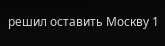решил оставить Москву 1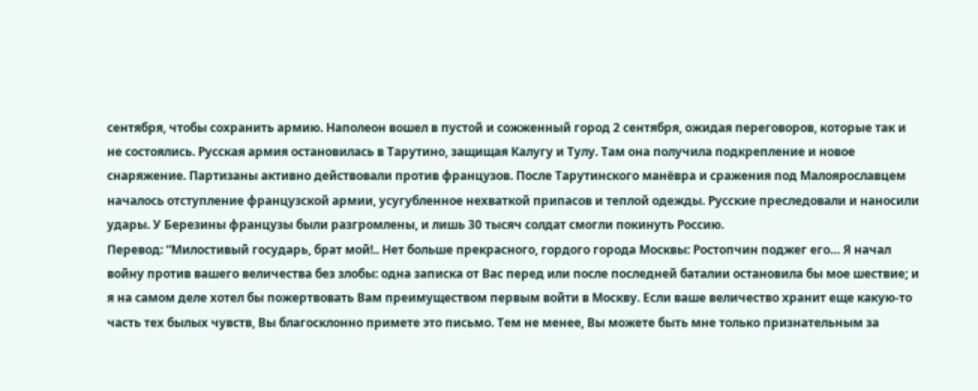сентября, чтобы сохранить армию. Наполеон вошел в пустой и сожженный город 2 сентября, ожидая переговоров, которые так и не состоялись. Русская армия остановилась в Тарутино, защищая Калугу и Тулу. Там она получила подкрепление и новое снаряжение. Партизаны активно действовали против французов. После Тарутинского манёвра и сражения под Малоярославцем началось отступление французской армии, усугубленное нехваткой припасов и теплой одежды. Русские преследовали и наносили удары. У Березины французы были разгромлены, и лишь 30 тысяч солдат смогли покинуть Россию.
Перевод: “Милостивый государь, брат мой!.. Нет больше прекрасного, гордого города Москвы: Ростопчин поджег его… Я начал войну против вашего величества без злобы: одна записка от Вас перед или после последней баталии остановила бы мое шествие; и я на самом деле хотел бы пожертвовать Вам преимуществом первым войти в Москву. Если ваше величество хранит еще какую-то часть тех былых чувств, Вы благосклонно примете это письмо. Тем не менее, Вы можете быть мне только признательным за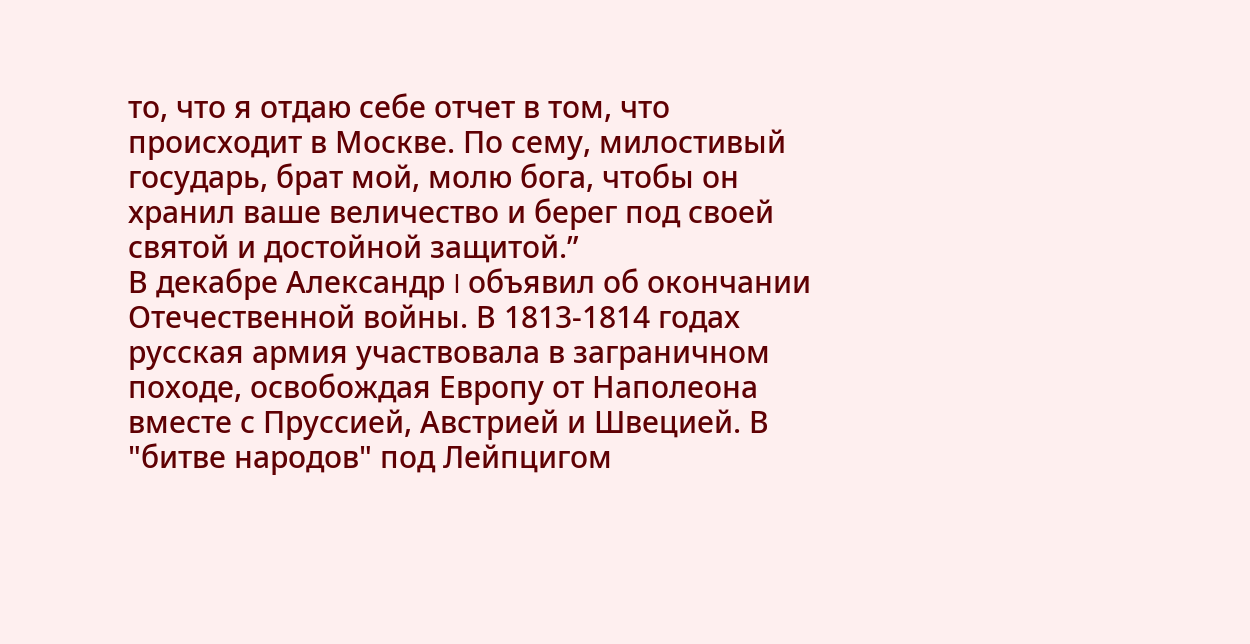то, что я отдаю себе отчет в том, что происходит в Москве. По сему, милостивый государь, брат мой, молю бога, чтобы он хранил ваше величество и берег под своей святой и достойной защитой.”
В декабре Александр I объявил об окончании Отечественной войны. В 1813-1814 годах русская армия участвовала в заграничном походе, освобождая Европу от Наполеона вместе с Пруссией, Австрией и Швецией. В "битве народов" под Лейпцигом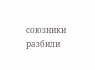союзники разбили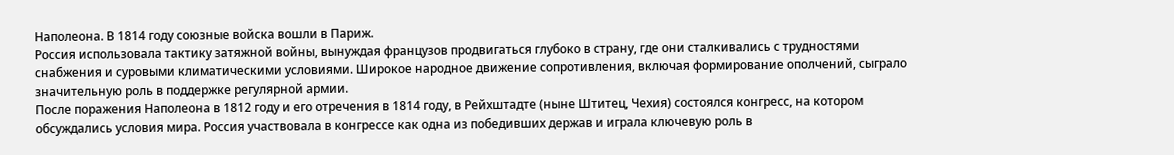Наполеона. В 1814 году союзные войска вошли в Париж.
Россия использовала тактику затяжной войны, вынуждая французов продвигаться глубоко в страну, где они сталкивались с трудностями снабжения и суровыми климатическими условиями. Широкое народное движение сопротивления, включая формирование ополчений, сыграло значительную роль в поддержке регулярной армии.
После поражения Наполеона в 1812 году и его отречения в 1814 году, в Рейхштадте (ныне Штитец, Чехия) состоялся конгресс, на котором обсуждались условия мира. Россия участвовала в конгрессе как одна из победивших держав и играла ключевую роль в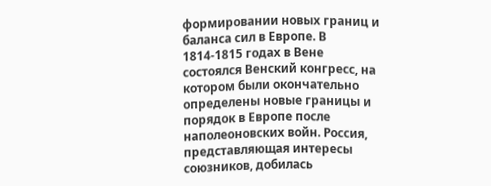формировании новых границ и баланса сил в Европе. В 1814-1815 годах в Вене состоялся Венский конгресс, на котором были окончательно определены новые границы и порядок в Европе после наполеоновских войн. Россия, представляющая интересы союзников, добилась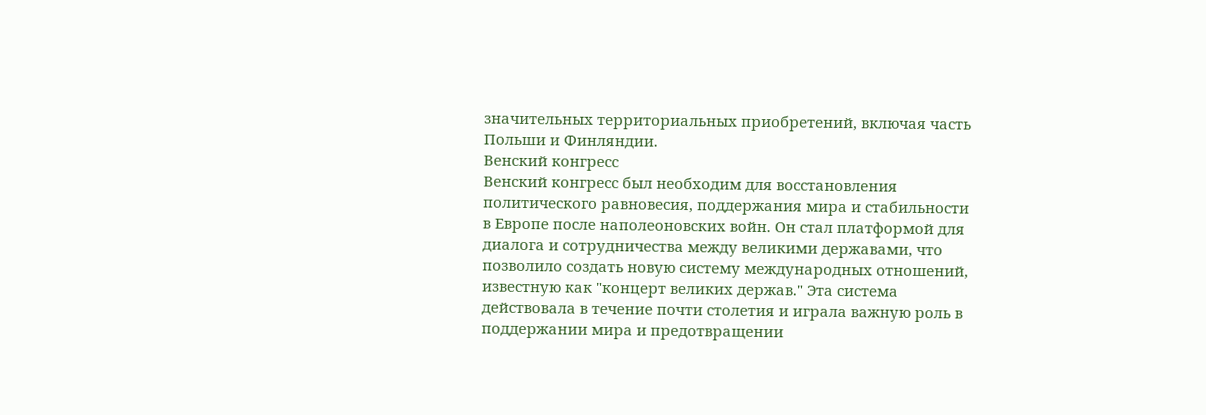значительных территориальных приобретений, включая часть Польши и Финляндии.
Венский конгресс
Венский конгресс был необходим для восстановления политического равновесия, поддержания мира и стабильности в Европе после наполеоновских войн. Он стал платформой для диалога и сотрудничества между великими державами, что позволило создать новую систему международных отношений, известную как "концерт великих держав." Эта система действовала в течение почти столетия и играла важную роль в поддержании мира и предотвращении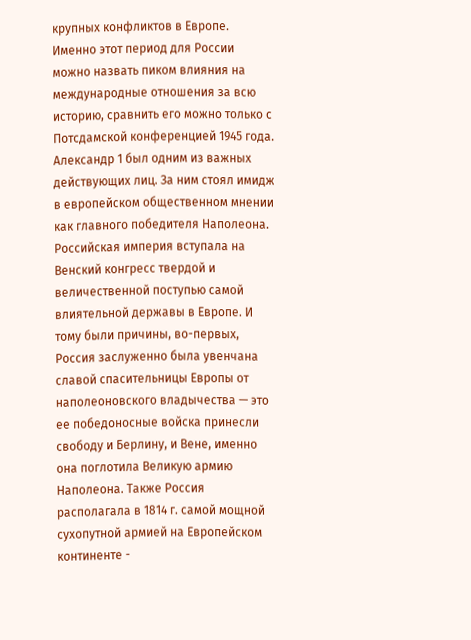крупных конфликтов в Европе.
Именно этот период для России можно назвать пиком влияния на международные отношения за всю историю, сравнить его можно только с Потсдамской конференцией 1945 года.
Александр 1 был одним из важных действующих лиц. За ним стоял имидж в европейском общественном мнении как главного победителя Наполеона. Российская империя вступала на Венский конгресс твердой и величественной поступью самой влиятельной державы в Европе. И тому были причины, во-первых, Россия заслуженно была увенчана славой спасительницы Европы от наполеоновского владычества — это ее победоносные войска принесли свободу и Берлину, и Вене, именно она поглотила Великую армию Наполеона. Также Россия располагала в 1814 г. самой мощной сухопутной армией на Европейском континенте -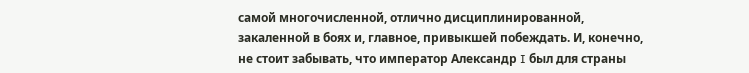самой многочисленной, отлично дисциплинированной, закаленной в боях и, главное, привыкшей побеждать. И, конечно, не стоит забывать, что император Александр I был для страны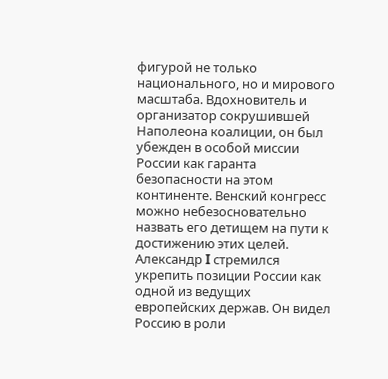фигурой не только национального, но и мирового масштаба. Вдохновитель и организатор сокрушившей Наполеона коалиции, он был убежден в особой миссии России как гаранта безопасности на этом континенте. Венский конгресс можно небезосновательно назвать его детищем на пути к достижению этих целей.
Александр I стремился укрепить позиции России как одной из ведущих европейских держав. Он видел Россию в роли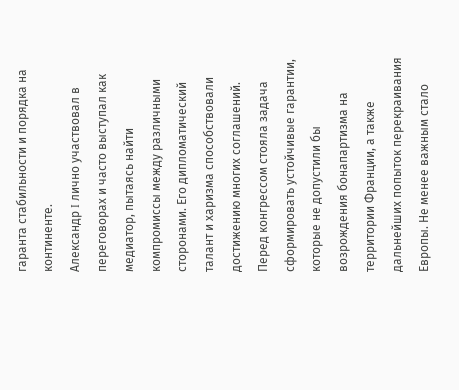гаранта стабильности и порядка на континенте.
Александр I лично участвовал в переговорах и часто выступал как медиатор, пытаясь найти компромиссы между различными сторонами. Его дипломатический талант и харизма способствовали достижению многих соглашений.
Перед конгрессом стояла задача сформировать устойчивые гарантии, которые не допустили бы возрождения бонапартизма на территории Франции, а также дальнейших попыток перекраивания Европы. Не менее важным стало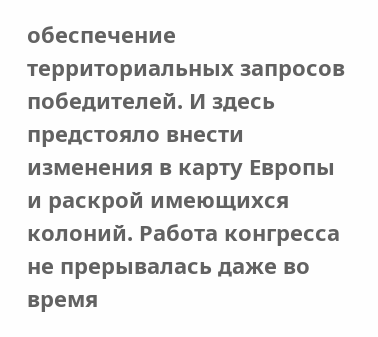обеспечение территориальных запросов победителей. И здесь предстояло внести изменения в карту Европы и раскрой имеющихся колоний. Работа конгресса не прерывалась даже во время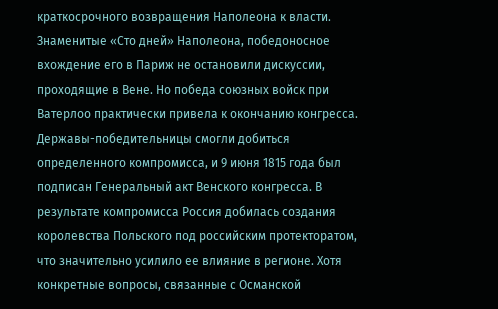краткосрочного возвращения Наполеона к власти. Знаменитые «Сто дней» Наполеона, победоносное вхождение его в Париж не остановили дискуссии, проходящие в Вене. Но победа союзных войск при Ватерлоо практически привела к окончанию конгресса.
Державы-победительницы смогли добиться определенного компромисса, и 9 июня 1815 года был подписан Генеральный акт Венского конгресса. В результате компромисса Россия добилась создания королевства Польского под российским протекторатом, что значительно усилило ее влияние в регионе. Хотя конкретные вопросы, связанные с Османской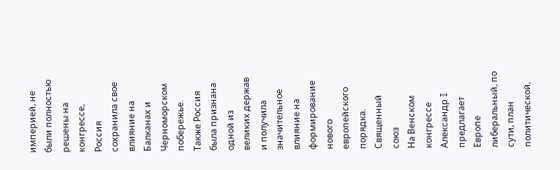империей, не были полностью решены на конгрессе, Россия сохранила свое влияние на Балканах и Черноморском побережье. Также Россия была признана одной из великих держав и получила значительное влияние на формирование нового европейского порядка.
Священный союз
На Венском конгрессе Александр I предлагает Европе либеральный, по сути, план политической,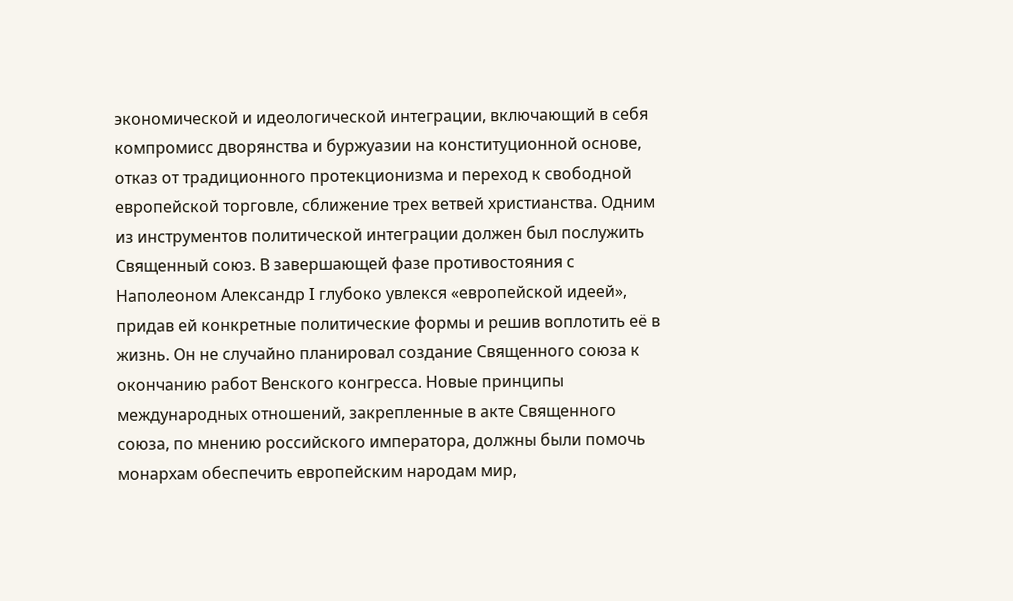экономической и идеологической интеграции, включающий в себя компромисс дворянства и буржуазии на конституционной основе, отказ от традиционного протекционизма и переход к свободной европейской торговле, сближение трех ветвей христианства. Одним из инструментов политической интеграции должен был послужить Священный союз. В завершающей фазе противостояния с Наполеоном Александр I глубоко увлекся «европейской идеей», придав ей конкретные политические формы и решив воплотить её в жизнь. Он не случайно планировал создание Священного союза к окончанию работ Венского конгресса. Новые принципы международных отношений, закрепленные в акте Священного союза, по мнению российского императора, должны были помочь монархам обеспечить европейским народам мир,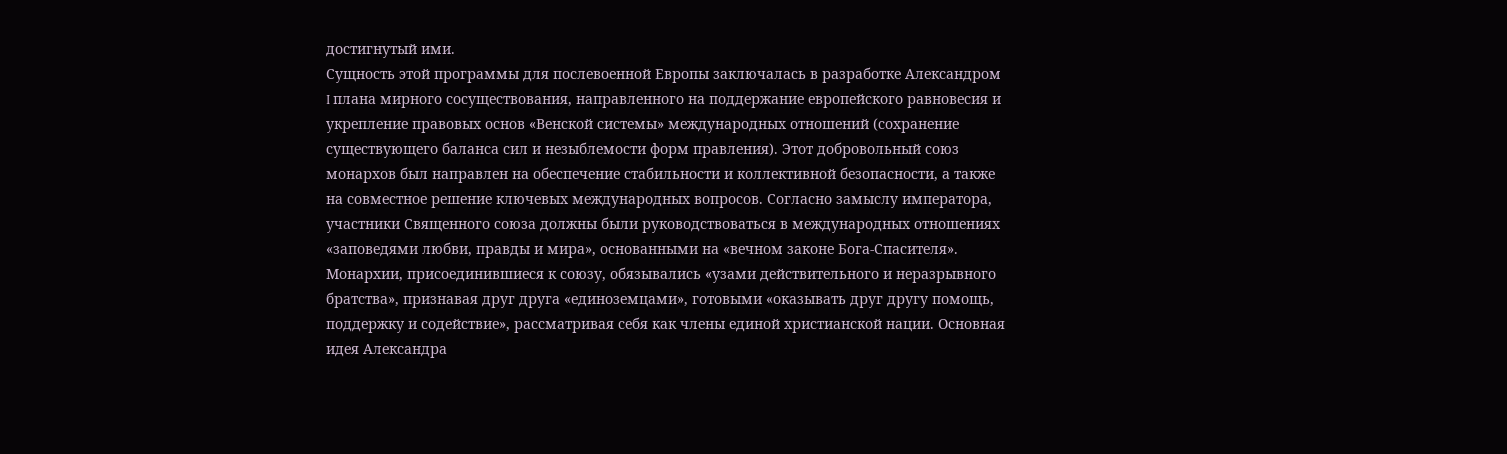достигнутый ими.
Сущность этой программы для послевоенной Европы заключалась в разработке Александром I плана мирного сосуществования, направленного на поддержание европейского равновесия и укрепление правовых основ «Венской системы» международных отношений (сохранение существующего баланса сил и незыблемости форм правления). Этот добровольный союз монархов был направлен на обеспечение стабильности и коллективной безопасности, а также на совместное решение ключевых международных вопросов. Согласно замыслу императора, участники Священного союза должны были руководствоваться в международных отношениях «заповедями любви, правды и мира», основанными на «вечном законе Бога-Спасителя». Монархии, присоединившиеся к союзу, обязывались «узами действительного и неразрывного братства», признавая друг друга «единоземцами», готовыми «оказывать друг другу помощь, поддержку и содействие», рассматривая себя как члены единой христианской нации. Основная идея Александра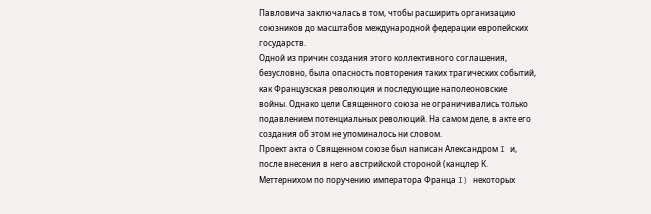Павловича заключалась в том, чтобы расширить организацию союзников до масштабов международной федерации европейских государств.
Одной из причин создания этого коллективного соглашения, безусловно, была опасность повторения таких трагических событий, как Французская революция и последующие наполеоновские войны. Однако цели Священного союза не ограничивались только подавлением потенциальных революций. На самом деле, в акте его создания об этом не упоминалось ни словом.
Проект акта о Священном союзе был написан Александром I и, после внесения в него австрийской стороной (канцлер К. Меттернихом по поручению императора Франца I) некоторых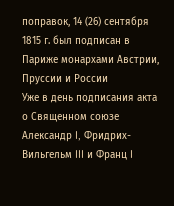поправок, 14 (26) сентября 1815 г. был подписан в Париже монархами Австрии, Пруссии и России
Уже в день подписания акта о Священном союзе Александр I, Фридрих-Вильгельм III и Франц I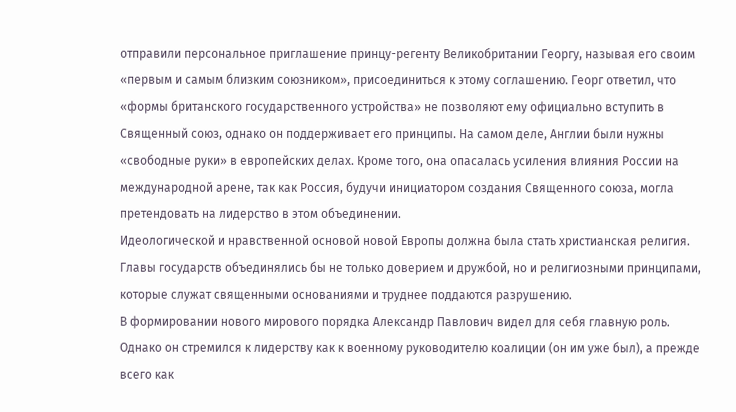отправили персональное приглашение принцу-регенту Великобритании Георгу, называя его своим «первым и самым близким союзником», присоединиться к этому соглашению. Георг ответил, что «формы британского государственного устройства» не позволяют ему официально вступить в Священный союз, однако он поддерживает его принципы. На самом деле, Англии были нужны «свободные руки» в европейских делах. Кроме того, она опасалась усиления влияния России на международной арене, так как Россия, будучи инициатором создания Священного союза, могла претендовать на лидерство в этом объединении.
Идеологической и нравственной основой новой Европы должна была стать христианская религия. Главы государств объединялись бы не только доверием и дружбой, но и религиозными принципами, которые служат священными основаниями и труднее поддаются разрушению.
В формировании нового мирового порядка Александр Павлович видел для себя главную роль. Однако он стремился к лидерству как к военному руководителю коалиции (он им уже был), а прежде всего как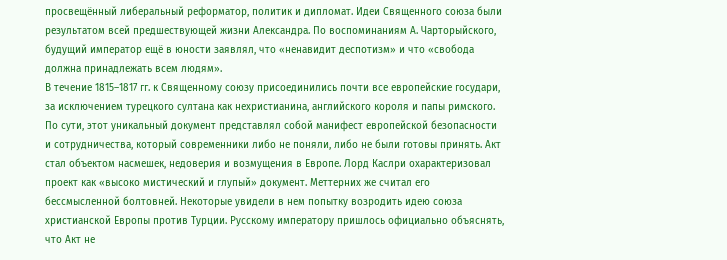просвещённый либеральный реформатор, политик и дипломат. Идеи Священного союза были результатом всей предшествующей жизни Александра. По воспоминаниям А. Чарторыйского, будущий император ещё в юности заявлял, что «ненавидит деспотизм» и что «свобода должна принадлежать всем людям».
В течение 1815–1817 гг. к Священному союзу присоединились почти все европейские государи, за исключением турецкого султана как нехристианина, английского короля и папы римского.
По сути, этот уникальный документ представлял собой манифест европейской безопасности и сотрудничества, который современники либо не поняли, либо не были готовы принять. Акт стал объектом насмешек, недоверия и возмущения в Европе. Лорд Каслри охарактеризовал проект как «высоко мистический и глупый» документ. Меттерних же считал его бессмысленной болтовней. Некоторые увидели в нем попытку возродить идею союза христианской Европы против Турции. Русскому императору пришлось официально объяснять, что Акт не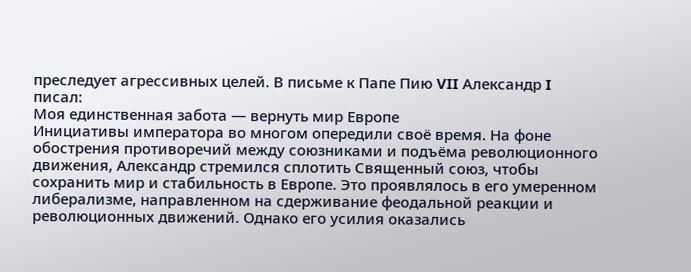преследует агрессивных целей. В письме к Папе Пию VII Александр I писал:
Моя единственная забота — вернуть мир Европе
Инициативы императора во многом опередили своё время. На фоне обострения противоречий между союзниками и подъёма революционного движения, Александр стремился сплотить Священный союз, чтобы сохранить мир и стабильность в Европе. Это проявлялось в его умеренном либерализме, направленном на сдерживание феодальной реакции и революционных движений. Однако его усилия оказались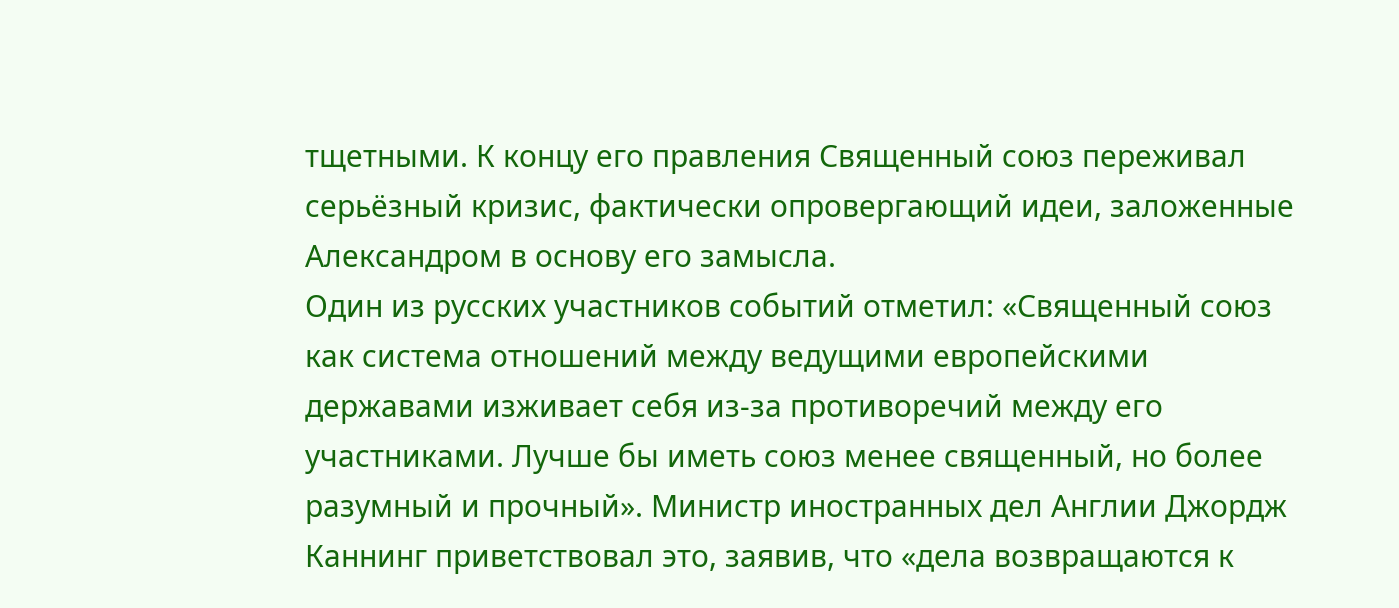тщетными. К концу его правления Священный союз переживал серьёзный кризис, фактически опровергающий идеи, заложенные Александром в основу его замысла.
Один из русских участников событий отметил: «Священный союз как система отношений между ведущими европейскими державами изживает себя из-за противоречий между его участниками. Лучше бы иметь союз менее священный, но более разумный и прочный». Министр иностранных дел Англии Джордж Каннинг приветствовал это, заявив, что «дела возвращаются к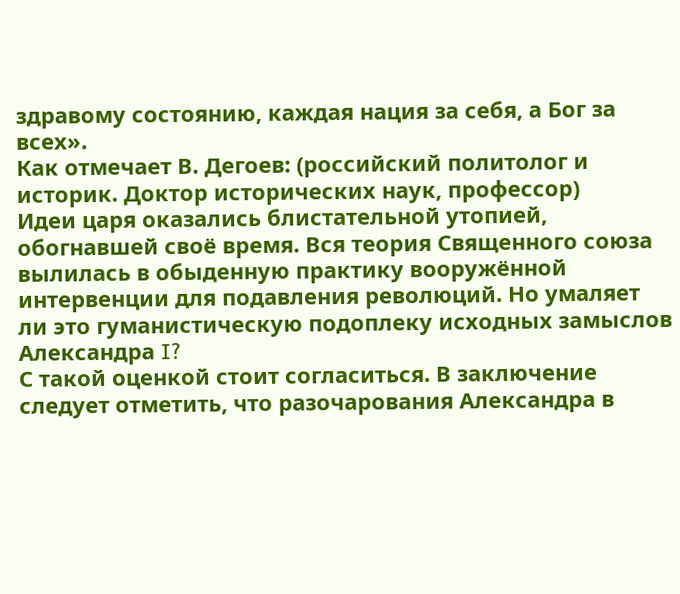здравому состоянию, каждая нация за себя, а Бог за всех».
Как отмечает В. Дегоев: (российский политолог и историк. Доктор исторических наук, профессор)
Идеи царя оказались блистательной утопией, обогнавшей своё время. Вся теория Священного союза вылилась в обыденную практику вооружённой интервенции для подавления революций. Но умаляет ли это гуманистическую подоплеку исходных замыслов Александра I?
С такой оценкой стоит согласиться. В заключение следует отметить, что разочарования Александра в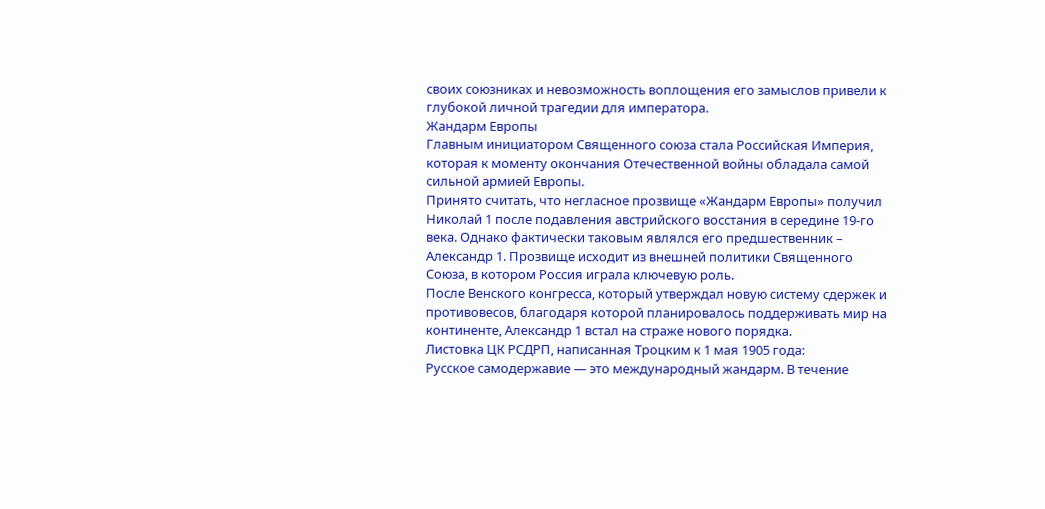своих союзниках и невозможность воплощения его замыслов привели к глубокой личной трагедии для императора.
Жандарм Европы
Главным инициатором Священного союза стала Российская Империя, которая к моменту окончания Отечественной войны обладала самой сильной армией Европы.
Принято считать, что негласное прозвище «Жандарм Европы» получил Николай 1 после подавления австрийского восстания в середине 19-го века. Однако фактически таковым являлся его предшественник – Александр 1. Прозвище исходит из внешней политики Священного Союза, в котором Россия играла ключевую роль.
После Венского конгресса, который утверждал новую систему сдержек и противовесов, благодаря которой планировалось поддерживать мир на континенте, Александр 1 встал на страже нового порядка.
Листовка ЦК РСДРП, написанная Троцким к 1 мая 1905 года:
Русское самодержавие — это международный жандарм. В течение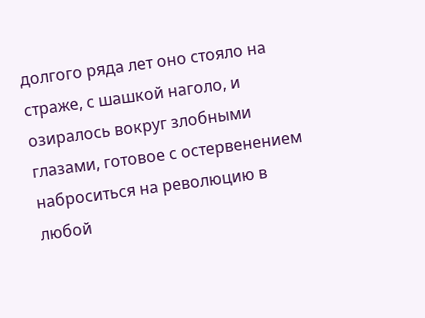долгого ряда лет оно стояло на страже, с шашкой наголо, и озиралось вокруг злобными глазами, готовое с остервенением наброситься на революцию в любой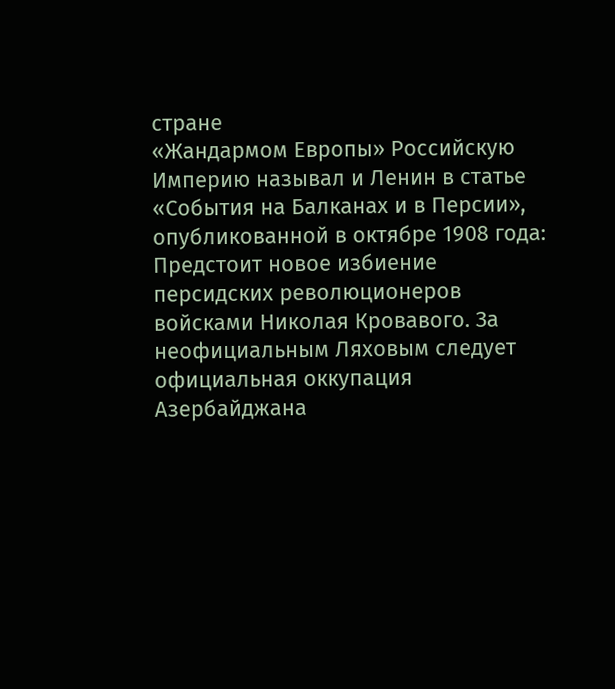стране
«Жандармом Европы» Российскую Империю называл и Ленин в статье «События на Балканах и в Персии», опубликованной в октябре 1908 года:
Предстоит новое избиение персидских революционеров войсками Николая Кровавого. За неофициальным Ляховым следует официальная оккупация Азербайджана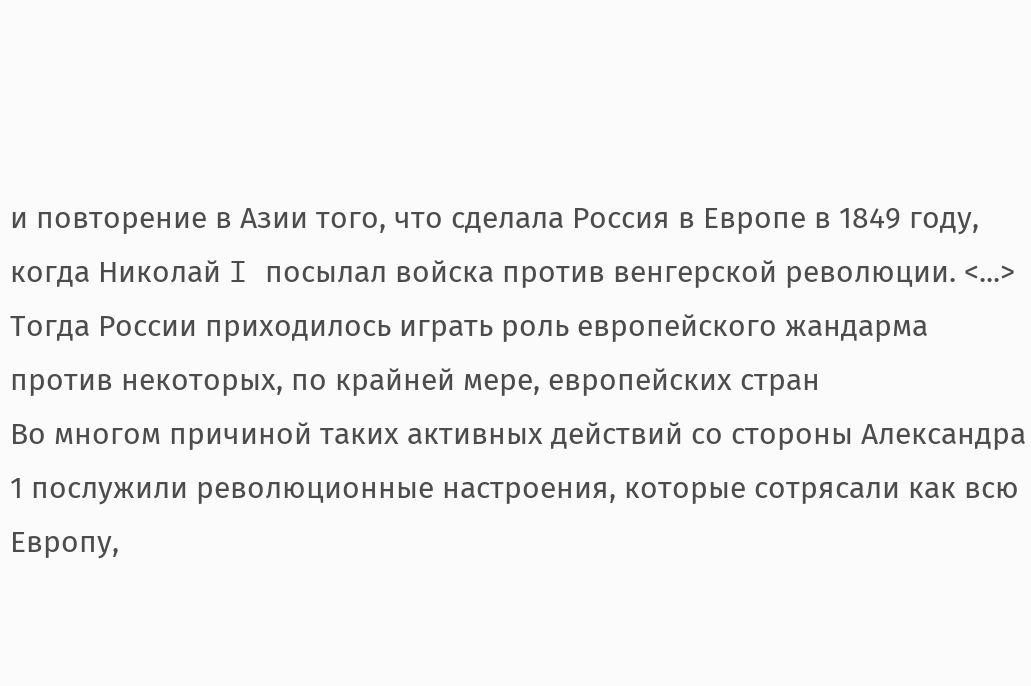и повторение в Азии того, что сделала Россия в Европе в 1849 году, когда Николай I посылал войска против венгерской революции. <...> Тогда России приходилось играть роль европейского жандарма против некоторых, по крайней мере, европейских стран
Во многом причиной таких активных действий со стороны Александра 1 послужили революционные настроения, которые сотрясали как всю Европу,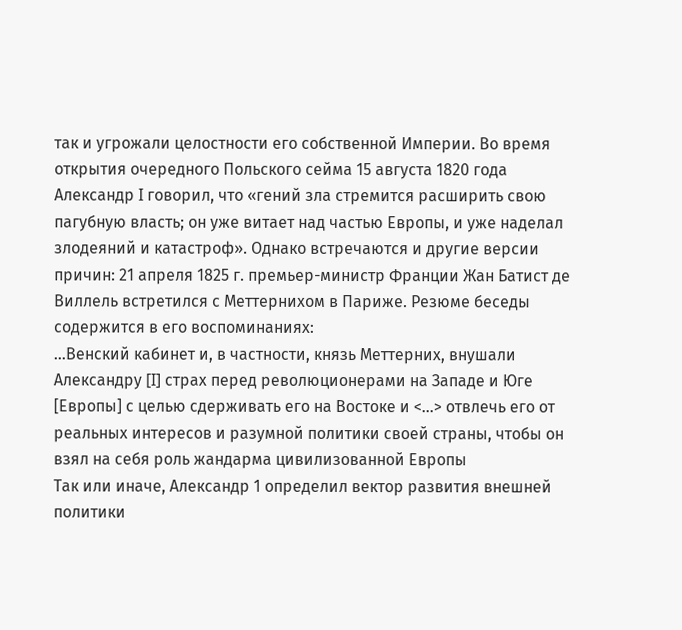так и угрожали целостности его собственной Империи. Во время открытия очередного Польского сейма 15 августа 1820 года Александр I говорил, что «гений зла стремится расширить свою пагубную власть; он уже витает над частью Европы, и уже наделал злодеяний и катастроф». Однако встречаются и другие версии причин: 21 апреля 1825 г. премьер-министр Франции Жан Батист де Виллель встретился с Меттернихом в Париже. Резюме беседы содержится в его воспоминаниях:
…Венский кабинет и, в частности, князь Меттерних, внушали Александру [I] страх перед революционерами на Западе и Юге [Европы] с целью сдерживать его на Востоке и <…> отвлечь его от реальных интересов и разумной политики своей страны, чтобы он взял на себя роль жандарма цивилизованной Европы
Так или иначе, Александр 1 определил вектор развития внешней политики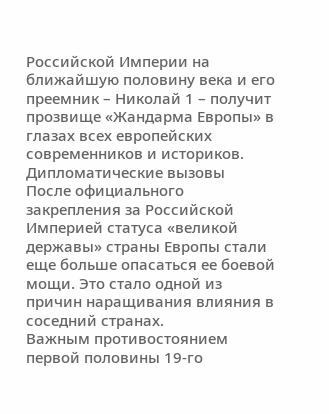Российской Империи на ближайшую половину века и его преемник – Николай 1 – получит прозвище «Жандарма Европы» в глазах всех европейских современников и историков.
Дипломатические вызовы
После официального закрепления за Российской Империей статуса «великой державы» страны Европы стали еще больше опасаться ее боевой мощи. Это стало одной из причин наращивания влияния в соседний странах.
Важным противостоянием первой половины 19-го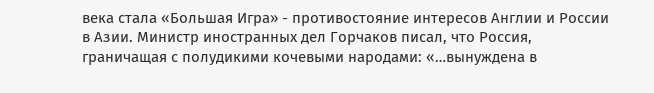века стала «Большая Игра» - противостояние интересов Англии и России в Азии. Министр иностранных дел Горчаков писал, что Россия, граничащая с полудикими кочевыми народами: «…вынуждена в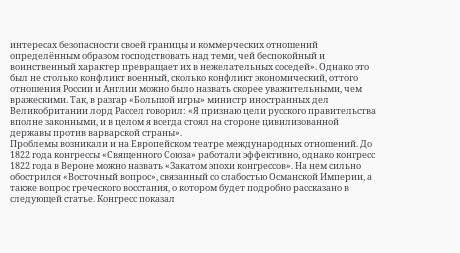интересах безопасности своей границы и коммерческих отношений определённым образом господствовать над теми, чей беспокойный и воинственный характер превращает их в нежелательных соседей». Однако это был не столько конфликт военный, сколько конфликт экономический, оттого отношения России и Англии можно было назвать скорее уважительными, чем вражескими. Так, в разгар «Большой игры» министр иностранных дел Великобритании лорд Рассел говорил: «Я признаю цели русского правительства вполне законными, и в целом я всегда стоял на стороне цивилизованной державы против варварской страны».
Проблемы возникали и на Европейском театре международных отношений. До 1822 года конгрессы «Священного Союза» работали эффективно, однако конгресс 1822 года в Вероне можно назвать «Закатом эпохи конгрессов». На нем сильно обострился «Восточный вопрос», связанный со слабостью Османской Империи, а также вопрос греческого восстания, о котором будет подробно рассказано в следующей статье. Конгресс показал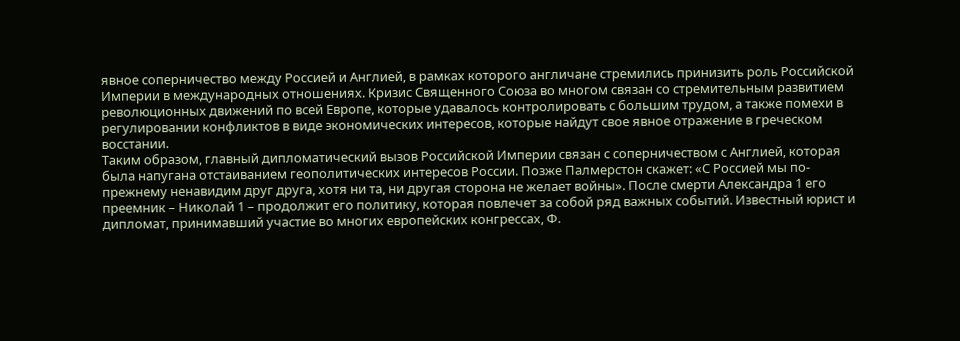явное соперничество между Россией и Англией, в рамках которого англичане стремились принизить роль Российской Империи в международных отношениях. Кризис Священного Союза во многом связан со стремительным развитием революционных движений по всей Европе, которые удавалось контролировать с большим трудом, а также помехи в регулировании конфликтов в виде экономических интересов, которые найдут свое явное отражение в греческом восстании.
Таким образом, главный дипломатический вызов Российской Империи связан с соперничеством с Англией, которая была напугана отстаиванием геополитических интересов России. Позже Палмерстон скажет: «С Россией мы по-прежнему ненавидим друг друга, хотя ни та, ни другая сторона не желает войны». После смерти Александра 1 его преемник – Николай 1 – продолжит его политику, которая повлечет за собой ряд важных событий. Известный юрист и дипломат, принимавший участие во многих европейских конгрессах, Ф.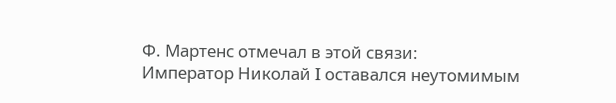Ф. Мартенс отмечал в этой связи:
Император Николай I оставался неутомимым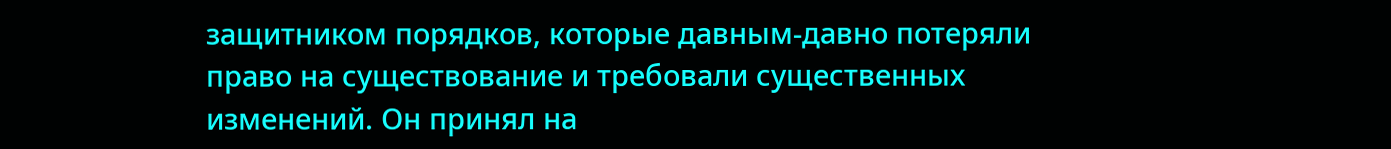защитником порядков, которые давным-давно потеряли право на существование и требовали существенных изменений. Он принял на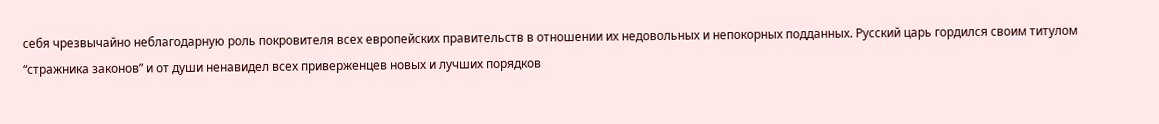себя чрезвычайно неблагодарную роль покровителя всех европейских правительств в отношении их недовольных и непокорных подданных. Русский царь гордился своим титулом “стражника законов” и от души ненавидел всех приверженцев новых и лучших порядков